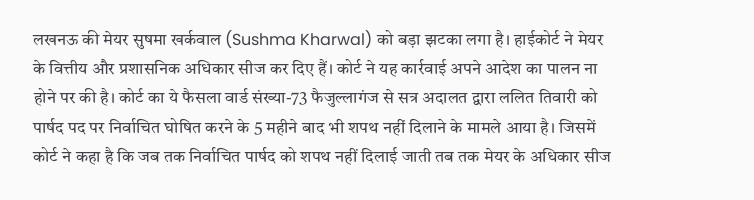लखनऊ की मेयर सुषमा खर्कवाल (Sushma Kharwal) को बड़ा झटका लगा है। हाईकोर्ट ने मेयर के वित्तीय और प्रशासनिक अधिकार सीज कर दिए हैं। कोर्ट ने यह कार्रवाई अपने आदेश का पालन ना होने पर की है। कोर्ट का ये फैसला वार्ड संख्या-73 फैजुल्लागंज से सत्र अदालत द्वारा ललित तिवारी को पार्षद पद पर निर्वाचित घोषित करने के 5 महीने बाद भी शपथ नहीं दिलाने के मामले आया है। जिसमें कोर्ट ने कहा है कि जब तक निर्वाचित पार्षद को शपथ नहीं दिलाई जाती तब तक मेयर के अधिकार सीज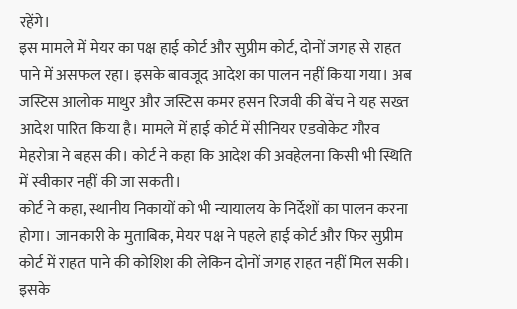रहेंगे।
इस मामले में मेयर का पक्ष हाई कोर्ट और सुप्रीम कोर्ट, दोनों जगह से राहत पाने में असफल रहा। इसके बावजूद आदेश का पालन नहीं किया गया। अब जस्टिस आलोक माथुर और जस्टिस कमर हसन रिजवी की बेंच ने यह सख्त आदेश पारित किया है। मामले में हाई कोर्ट में सीनियर एडवोकेट गौरव मेहरोत्रा ने बहस की। कोर्ट ने कहा कि आदेश की अवहेलना किसी भी स्थिति में स्वीकार नहीं की जा सकती।
कोर्ट ने कहा, स्थानीय निकायों को भी न्यायालय के निर्देशों का पालन करना होगा। जानकारी के मुताबिक, मेयर पक्ष ने पहले हाई कोर्ट और फिर सुप्रीम कोर्ट में राहत पाने की कोशिश की लेकिन दोनों जगह राहत नहीं मिल सकी। इसके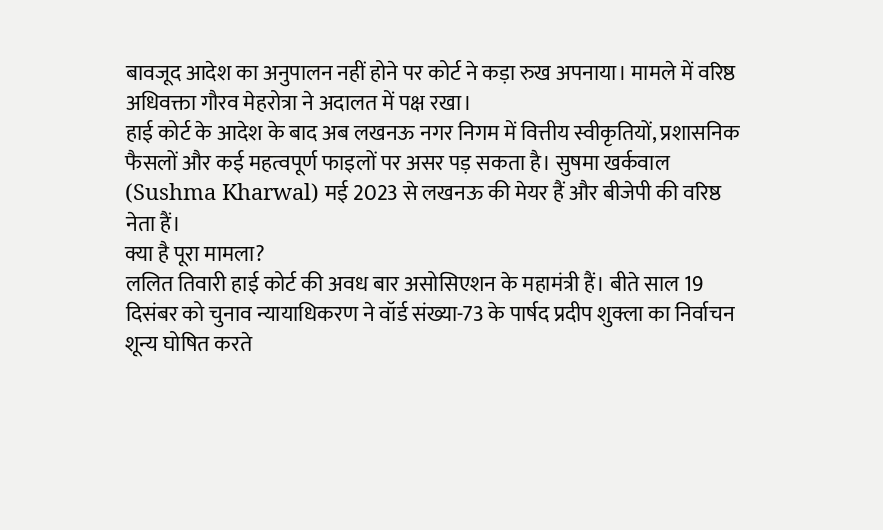बावजूद आदेश का अनुपालन नहीं होने पर कोर्ट ने कड़ा रुख अपनाया। मामले में वरिष्ठ अधिवक्ता गौरव मेहरोत्रा ने अदालत में पक्ष रखा।
हाई कोर्ट के आदेश के बाद अब लखनऊ नगर निगम में वित्तीय स्वीकृतियों, प्रशासनिक फैसलों और कई महत्वपूर्ण फाइलों पर असर पड़ सकता है। सुषमा खर्कवाल (Sushma Kharwal) मई 2023 से लखनऊ की मेयर हैं और बीजेपी की वरिष्ठ नेता हैं।
क्या है पूरा मामला?
ललित तिवारी हाई कोर्ट की अवध बार असोसिएशन के महामंत्री हैं। बीते साल 19 दिसंबर को चुनाव न्यायाधिकरण ने वॉर्ड संख्या-73 के पार्षद प्रदीप शुक्ला का निर्वाचन शून्य घोषित करते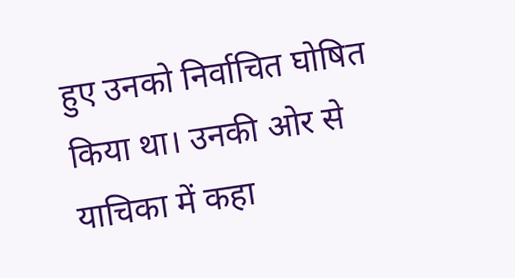हुए उनको निर्वाचित घोषित किया था। उनकी ओर से याचिका में कहा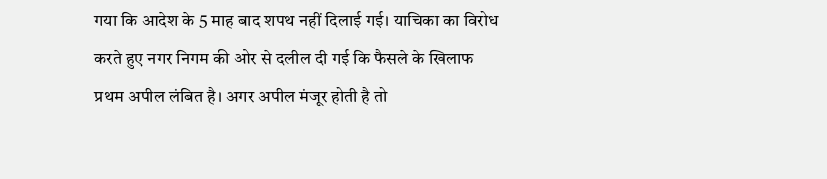गया कि आदेश के 5 माह बाद शपथ नहीं दिलाई गई। याचिका का विरोध करते हुए नगर निगम की ओर से दलील दी गई कि फैसले के खिलाफ प्रथम अपील लंबित है। अगर अपील मंजूर होती है तो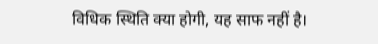विधिक स्थिति क्या होगी, यह साफ नहीं है।